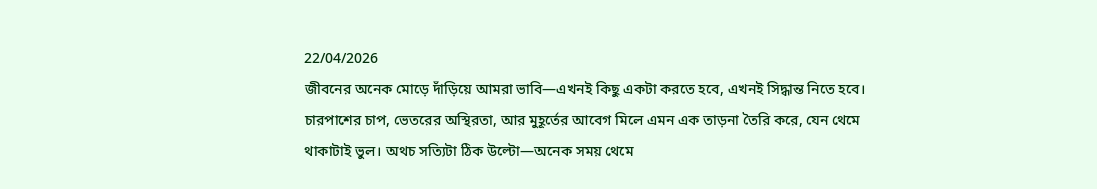22/04/2026
জীবনের অনেক মোড়ে দাঁড়িয়ে আমরা ভাবি—এখনই কিছু একটা করতে হবে, এখনই সিদ্ধান্ত নিতে হবে। চারপাশের চাপ, ভেতরের অস্থিরতা, আর মুহূর্তের আবেগ মিলে এমন এক তাড়না তৈরি করে, যেন থেমে থাকাটাই ভুল। অথচ সত্যিটা ঠিক উল্টো—অনেক সময় থেমে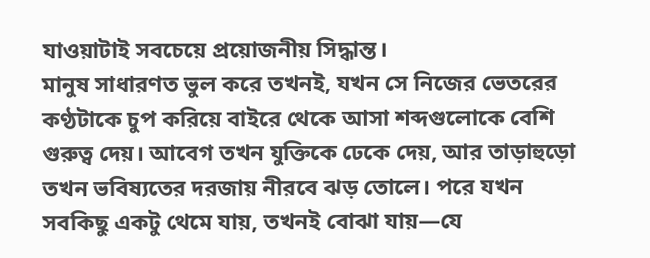যাওয়াটাই সবচেয়ে প্রয়োজনীয় সিদ্ধান্ত।
মানুষ সাধারণত ভুল করে তখনই, যখন সে নিজের ভেতরের কণ্ঠটাকে চুপ করিয়ে বাইরে থেকে আসা শব্দগুলোকে বেশি গুরুত্ব দেয়। আবেগ তখন যুক্তিকে ঢেকে দেয়, আর তাড়াহুড়ো তখন ভবিষ্যতের দরজায় নীরবে ঝড় তোলে। পরে যখন সবকিছু একটু থেমে যায়, তখনই বোঝা যায়—যে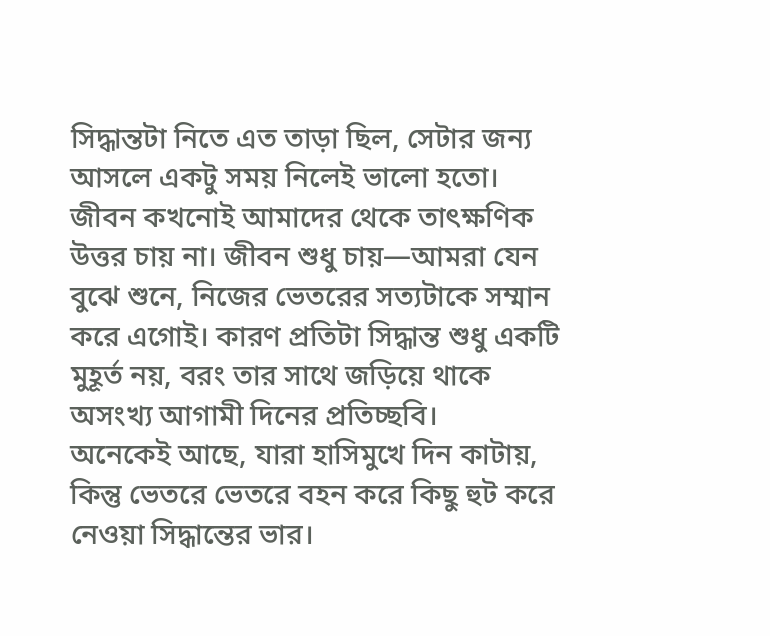সিদ্ধান্তটা নিতে এত তাড়া ছিল, সেটার জন্য আসলে একটু সময় নিলেই ভালো হতো।
জীবন কখনোই আমাদের থেকে তাৎক্ষণিক উত্তর চায় না। জীবন শুধু চায়—আমরা যেন বুঝে শুনে, নিজের ভেতরের সত্যটাকে সম্মান করে এগোই। কারণ প্রতিটা সিদ্ধান্ত শুধু একটি মুহূর্ত নয়, বরং তার সাথে জড়িয়ে থাকে অসংখ্য আগামী দিনের প্রতিচ্ছবি।
অনেকেই আছে, যারা হাসিমুখে দিন কাটায়, কিন্তু ভেতরে ভেতরে বহন করে কিছু হুট করে নেওয়া সিদ্ধান্তের ভার।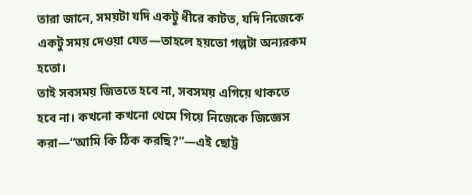তারা জানে, সময়টা যদি একটু ধীরে কাটত, যদি নিজেকে একটু সময় দেওয়া যেত—তাহলে হয়তো গল্পটা অন্যরকম হতো।
তাই সবসময় জিততে হবে না, সবসময় এগিয়ে থাকতে হবে না। কখনো কখনো থেমে গিয়ে নিজেকে জিজ্ঞেস করা—“আমি কি ঠিক করছি?”—এই ছোট্ট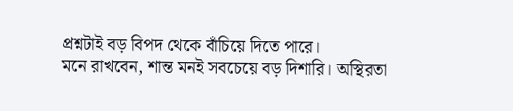প্রশ্নটাই বড় বিপদ থেকে বাঁচিয়ে দিতে পারে।
মনে রাখবেন, শান্ত মনই সবচেয়ে বড় দিশারি। অস্থিরতা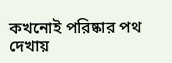কখনোই পরিষ্কার পথ দেখায়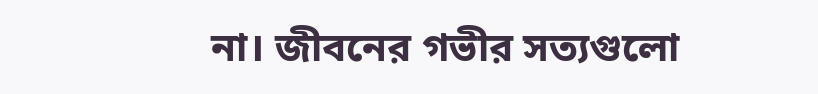না। জীবনের গভীর সত্যগুলো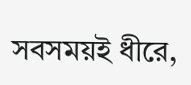সবসময়ই ধীরে,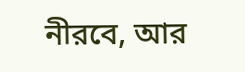নীরবে, আর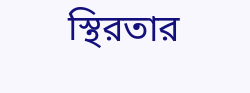স্থিরতার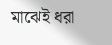মাঝেই ধরা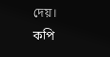দেয়।
কপি